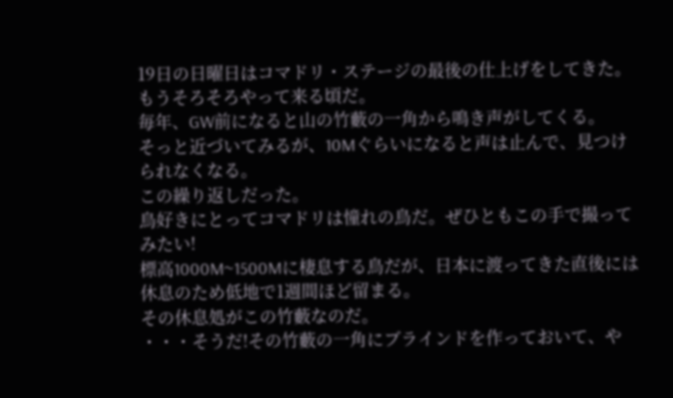19日の日曜日はコマドリ・ステージの最後の仕上げをしてきた。
もうそろそろやって来る頃だ。
毎年、GW前になると山の竹藪の一角から鳴き声がしてくる。
そっと近づいてみるが、10Mぐらいになると声は止んで、見つけられなくなる。
この繰り返しだった。
鳥好きにとってコマドリは憧れの鳥だ。ぜひともこの手で撮ってみたい!
標高1000M~1500Mに棲息する鳥だが、日本に渡ってきた直後には休息のため低地で1週間ほど留まる。
その休息処がこの竹藪なのだ。
・・・そうだ!その竹藪の一角にブラインドを作っておいて、や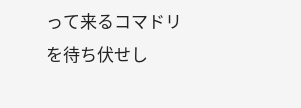って来るコマドリを待ち伏せし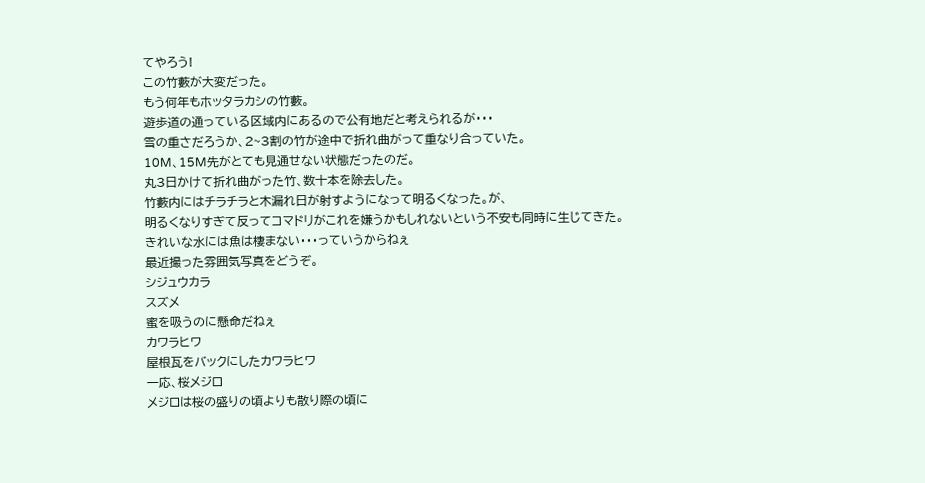てやろう!
この竹藪が大変だった。
もう何年もホッタラカシの竹藪。
遊歩道の通っている区域内にあるので公有地だと考えられるが・・・
雪の重さだろうか、2~3割の竹が途中で折れ曲がって重なり合っていた。
10M、15M先がとても見通せない状態だったのだ。
丸3日かけて折れ曲がった竹、数十本を除去した。
竹藪内にはチラチラと木漏れ日が射すようになって明るくなった。が、
明るくなりすぎて反ってコマドリがこれを嫌うかもしれないという不安も同時に生じてきた。
きれいな水には魚は棲まない・・・っていうからねぇ
最近撮った雰囲気写真をどうぞ。
シジュウカラ
スズメ
蜜を吸うのに懸命だねぇ
カワラヒワ
屋根瓦をバックにしたカワラヒワ
一応、桜メジロ
メジロは桜の盛りの頃よりも散り際の頃に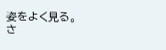姿をよく見る。
さ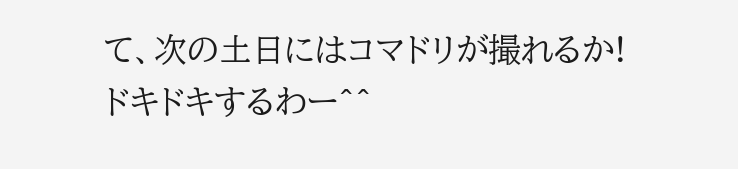て、次の土日にはコマドリが撮れるか!
ドキドキするわー^^